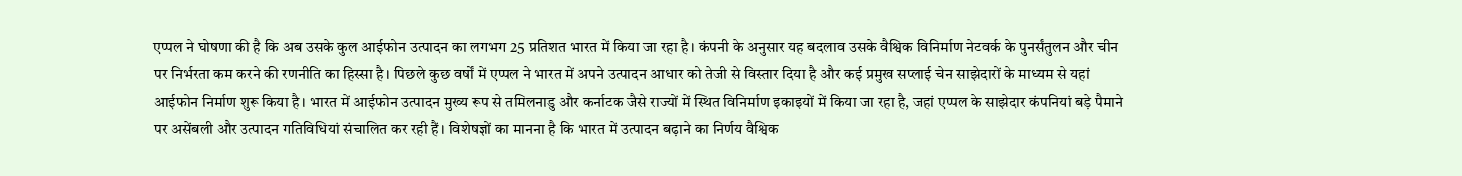एप्पल ने घोषणा की है कि अब उसके कुल आईफोन उत्पादन का लगभग 25 प्रतिशत भारत में किया जा रहा है। कंपनी के अनुसार यह बदलाव उसके वैश्विक विनिर्माण नेटवर्क के पुनर्संतुलन और चीन पर निर्भरता कम करने की रणनीति का हिस्सा है। पिछले कुछ वर्षों में एप्पल ने भारत में अपने उत्पादन आधार को तेजी से विस्तार दिया है और कई प्रमुख सप्लाई चेन साझेदारों के माध्यम से यहां आईफोन निर्माण शुरू किया है। भारत में आईफोन उत्पादन मुख्य रूप से तमिलनाडु और कर्नाटक जैसे राज्यों में स्थित विनिर्माण इकाइयों में किया जा रहा है, जहां एप्पल के साझेदार कंपनियां बड़े पैमाने पर असेंबली और उत्पादन गतिविधियां संचालित कर रही हैं। विशेषज्ञों का मानना है कि भारत में उत्पादन बढ़ाने का निर्णय वैश्विक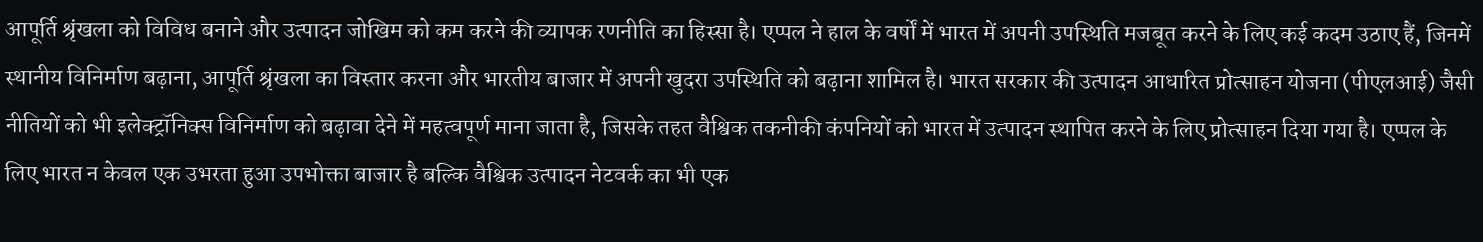आपूर्ति श्रृंखला को विविध बनाने और उत्पादन जोखिम को कम करने की व्यापक रणनीति का हिस्सा है। एप्पल ने हाल के वर्षों में भारत में अपनी उपस्थिति मजबूत करने के लिए कई कदम उठाए हैं, जिनमें स्थानीय विनिर्माण बढ़ाना, आपूर्ति श्रृंखला का विस्तार करना और भारतीय बाजार में अपनी खुदरा उपस्थिति को बढ़ाना शामिल है। भारत सरकार की उत्पादन आधारित प्रोत्साहन योजना (पीएलआई) जैसी नीतियों को भी इलेक्ट्रॉनिक्स विनिर्माण को बढ़ावा देने में महत्वपूर्ण माना जाता है, जिसके तहत वैश्विक तकनीकी कंपनियों को भारत में उत्पादन स्थापित करने के लिए प्रोत्साहन दिया गया है। एप्पल के लिए भारत न केवल एक उभरता हुआ उपभोक्ता बाजार है बल्कि वैश्विक उत्पादन नेटवर्क का भी एक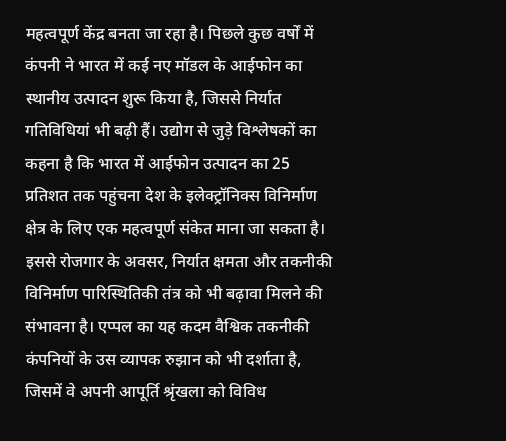महत्वपूर्ण केंद्र बनता जा रहा है। पिछले कुछ वर्षों में कंपनी ने भारत में कई नए मॉडल के आईफोन का स्थानीय उत्पादन शुरू किया है, जिससे निर्यात गतिविधियां भी बढ़ी हैं। उद्योग से जुड़े विश्लेषकों का कहना है कि भारत में आईफोन उत्पादन का 25 प्रतिशत तक पहुंचना देश के इलेक्ट्रॉनिक्स विनिर्माण क्षेत्र के लिए एक महत्वपूर्ण संकेत माना जा सकता है। इससे रोजगार के अवसर, निर्यात क्षमता और तकनीकी विनिर्माण पारिस्थितिकी तंत्र को भी बढ़ावा मिलने की संभावना है। एप्पल का यह कदम वैश्विक तकनीकी कंपनियों के उस व्यापक रुझान को भी दर्शाता है, जिसमें वे अपनी आपूर्ति श्रृंखला को विविध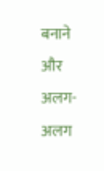बनाने और अलग-अलग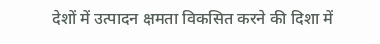देशों में उत्पादन क्षमता विकसित करने की दिशा में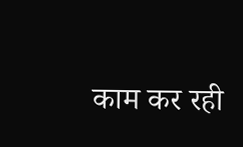काम कर रही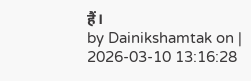हैं।
by Dainikshamtak on | 2026-03-10 13:16:28